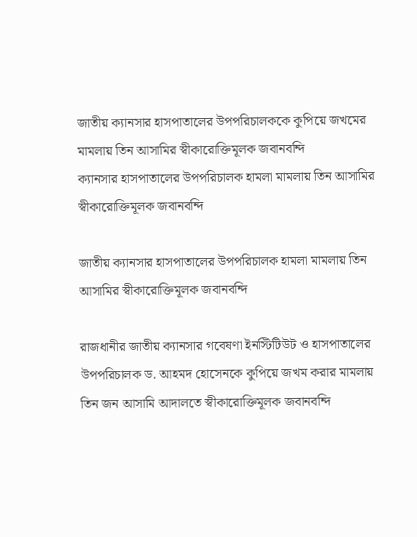জাতীয় ক্যানসার হাসপাতালের উপপরিচালককে কুপিয়ে জখমের মামলায় তিন আসামির স্বীকারোক্তিমূলক জবানবন্দি
ক্যানসার হাসপাতালের উপপরিচালক হামলা মামলায় তিন আসামির স্বীকারোক্তিমূলক জবানবন্দি

জাতীয় ক্যানসার হাসপাতালের উপপরিচালক হামলা মামলায় তিন আসামির স্বীকারোক্তিমূলক জবানবন্দি

রাজধানীর জাতীয় ক্যানসার গবেষণা ইনস্টিটিউট ও হাসপাতালের উপপরিচালক ড. আহমদ হোসেনকে কুপিয়ে জখম করার মামলায় তিন জন আসামি আদালতে স্বীকারোক্তিমূলক জবানবন্দি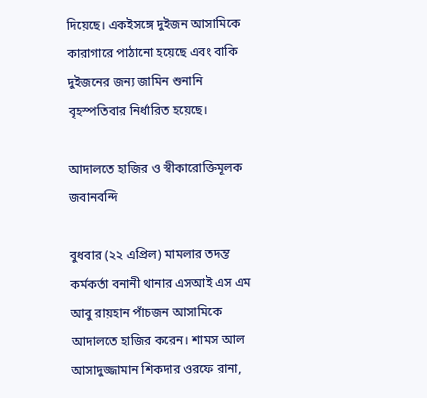দিয়েছে। একইসঙ্গে দুইজন আসামিকে কারাগারে পাঠানো হয়েছে এবং বাকি দুইজনের জন্য জামিন শুনানি বৃহস্পতিবার নির্ধারিত হয়েছে।

আদালতে হাজির ও স্বীকারোক্তিমূলক জবানবন্দি

বুধবার (২২ এপ্রিল) মামলার তদন্ত কর্মকর্তা বনানী থানার এসআই এস এম আবু রায়হান পাঁচজন আসামিকে আদালতে হাজির করেন। শামস আল আসাদুজ্জামান শিকদার ওরফে রানা,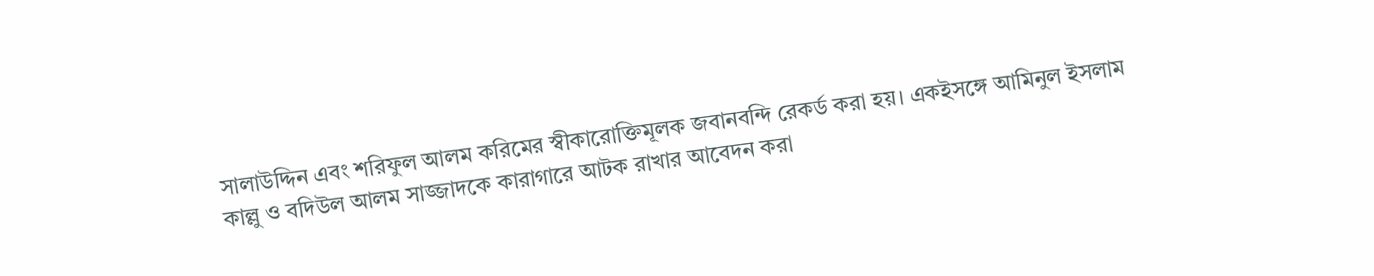সালাউদ্দিন এবং শরিফুল আলম করিমের স্বীকারোক্তিমূলক জবানবন্দি রেকর্ড করা হয়। একইসঙ্গে আমিনুল ইসলাম কাল্লু ও বদিউল আলম সাজ্জাদকে কারাগারে আটক রাখার আবেদন করা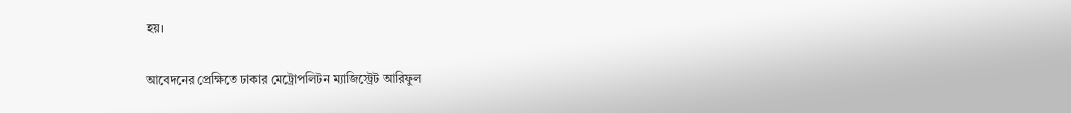হয়।

আবেদনের প্রেক্ষিতে ঢাকার মেট্রোপলিটন ম্যাজিস্ট্রেট আরিফুল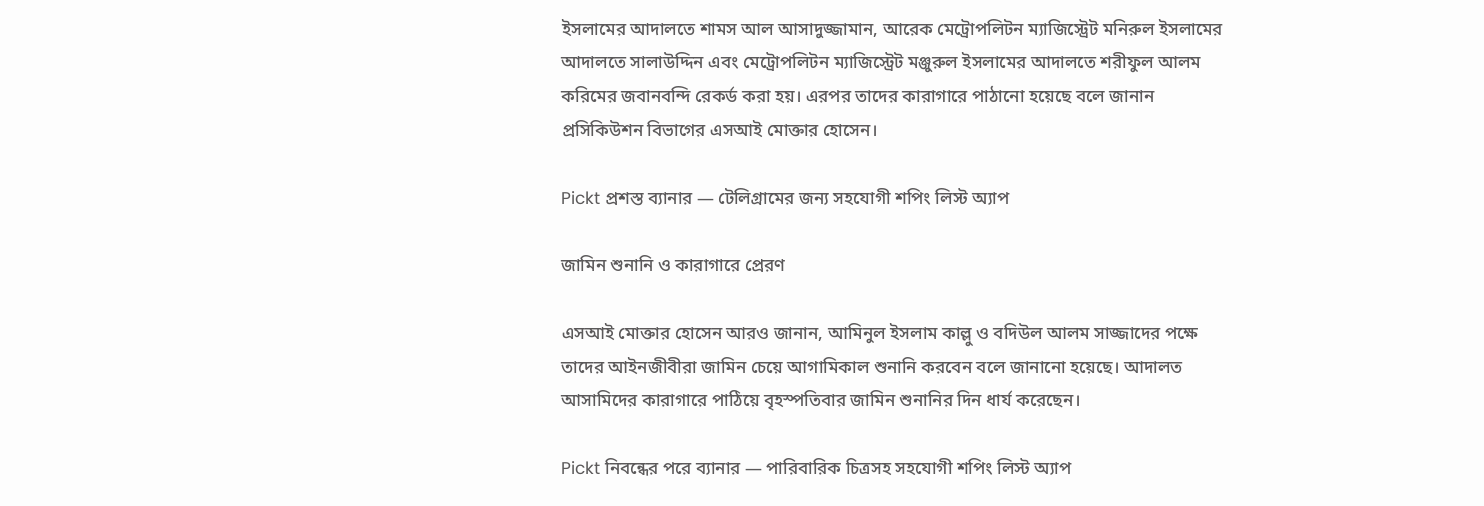ইসলামের আদালতে শামস আল আসাদুজ্জামান, আরেক মেট্রোপলিটন ম্যাজিস্ট্রেট মনিরুল ইসলামের আদালতে সালাউদ্দিন এবং মেট্রোপলিটন ম্যাজিস্ট্রেট মঞ্জুরুল ইসলামের আদালতে শরীফুল আলম করিমের জবানবন্দি রেকর্ড করা হয়। এরপর তাদের কারাগারে পাঠানো হয়েছে বলে জানান প্রসিকিউশন বিভাগের এসআই মোক্তার হোসেন।

Pickt প্রশস্ত ব্যানার — টেলিগ্রামের জন্য সহযোগী শপিং লিস্ট অ্যাপ

জামিন শুনানি ও কারাগারে প্রেরণ

এসআই মোক্তার হোসেন আরও জানান, আমিনুল ইসলাম কাল্লু ও বদিউল আলম সাজ্জাদের পক্ষে তাদের আইনজীবীরা জামিন চেয়ে আগামিকাল শুনানি করবেন বলে জানানো হয়েছে। আদালত আসামিদের কারাগারে পাঠিয়ে বৃহস্পতিবার জামিন শুনানির দিন ধার্য করেছেন।

Pickt নিবন্ধের পরে ব্যানার — পারিবারিক চিত্রসহ সহযোগী শপিং লিস্ট অ্যাপ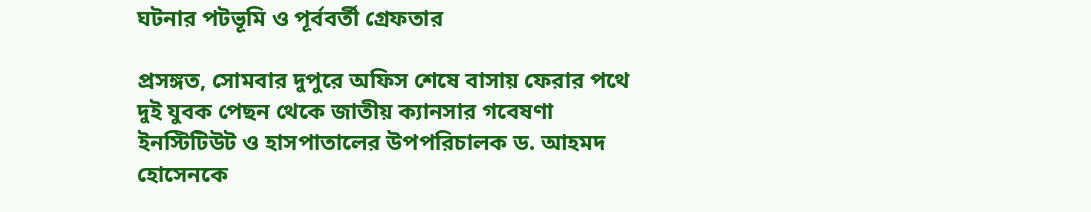ঘটনার পটভূমি ও পূর্ববর্তী গ্রেফতার

প্রসঙ্গত, সোমবার দুপুরে অফিস শেষে বাসায় ফেরার পথে দুই যুবক পেছন থেকে জাতীয় ক্যানসার গবেষণা ইনস্টিটিউট ও হাসপাতালের উপপরিচালক ড. আহমদ হোসেনকে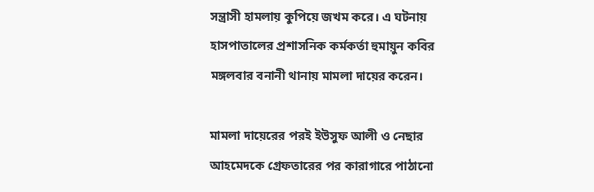সন্ত্রাসী হামলায় কুপিয়ে জখম করে। এ ঘটনায় হাসপাতালের প্রশাসনিক কর্মকর্তা হুমায়ুন কবির মঙ্গলবার বনানী থানায় মামলা দায়ের করেন।

মামলা দায়েরের পরই ইউসুফ আলী ও নেছার আহমেদকে গ্রেফতারের পর কারাগারে পাঠানো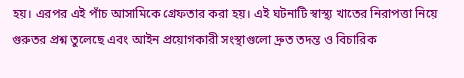হয়। এরপর এই পাঁচ আসামিকে গ্রেফতার করা হয়। এই ঘটনাটি স্বাস্থ্য খাতের নিরাপত্তা নিয়ে গুরুতর প্রশ্ন তুলেছে এবং আইন প্রয়োগকারী সংস্থাগুলো দ্রুত তদন্ত ও বিচারিক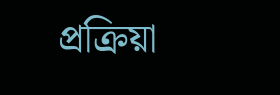প্রক্রিয়া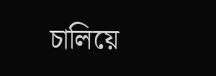চালিয়ে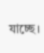যাচ্ছে।